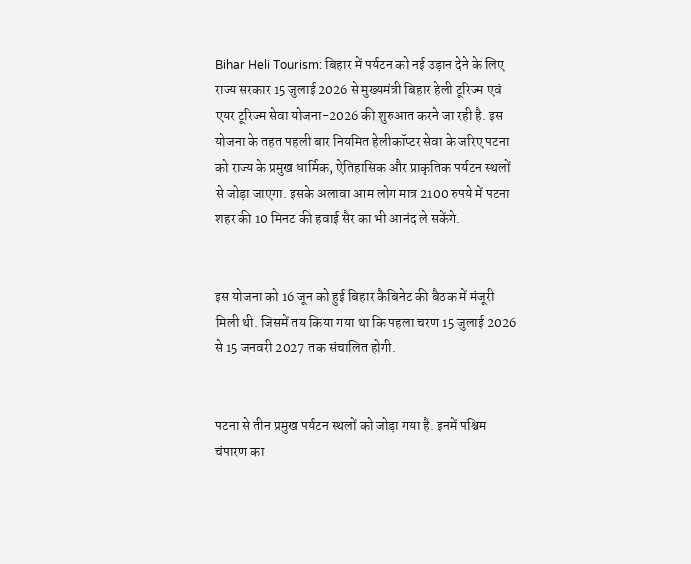Bihar Heli Tourism: बिहार में पर्यटन को नई उड़ान देने के लिए राज्य सरकार 15 जुलाई 2026 से मुख्यमंत्री बिहार हेली टूरिज्म एवं एयर टूरिज्म सेवा योजना-2026 की शुरुआत करने जा रही है. इस योजना के तहत पहली बार नियमित हेलीकॉप्टर सेवा के जरिए पटना को राज्य के प्रमुख धार्मिक, ऐतिहासिक और प्राकृतिक पर्यटन स्थलों से जोड़ा जाएगा. इसके अलावा आम लोग मात्र 2100 रुपये में पटना शहर की 10 मिनट की हवाई सैर का भी आनंद ले सकेंगे.


इस योजना को 16 जून को हुई बिहार कैबिनेट की बैठक में मंजूरी मिली थी. जिसमें तय किया गया था कि पहला चरण 15 जुलाई 2026 से 15 जनवरी 2027 तक संचालित होगी.


पटना से तीन प्रमुख पर्यटन स्थलों को जोड़ा गया है. इनमें पश्चिम चंपारण का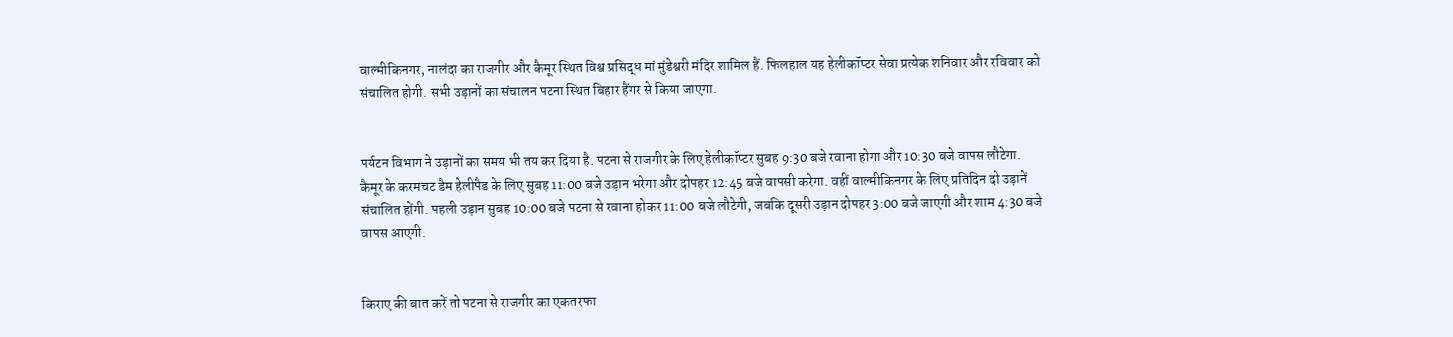वाल्मीकिनगर, नालंदा का राजगीर और कैमूर स्थित विश्व प्रसिद्ध मां मुंडेश्वरी मंदिर शामिल हैं. फिलहाल यह हेलीकॉप्टर सेवा प्रत्येक शनिवार और रविवार को संचालित होगी. सभी उड़ानों का संचालन पटना स्थित बिहार हैंगर से किया जाएगा.


पर्यटन विभाग ने उड़ानों का समय भी तय कर दिया है. पटना से राजगीर के लिए हेलीकॉप्टर सुबह 9:30 बजे रवाना होगा और 10:30 बजे वापस लौटेगा. कैमूर के करमचट डैम हेलीपैड के लिए सुबह 11:00 बजे उड़ान भरेगा और दोपहर 12:45 बजे वापसी करेगा. वहीं वाल्मीकिनगर के लिए प्रतिदिन दो उड़ानें संचालित होंगी. पहली उड़ान सुबह 10:00 बजे पटना से रवाना होकर 11:00 बजे लौटेगी, जबकि दूसरी उड़ान दोपहर 3:00 बजे जाएगी और शाम 4:30 बजे वापस आएगी.


किराए की बात करें तो पटना से राजगीर का एकतरफा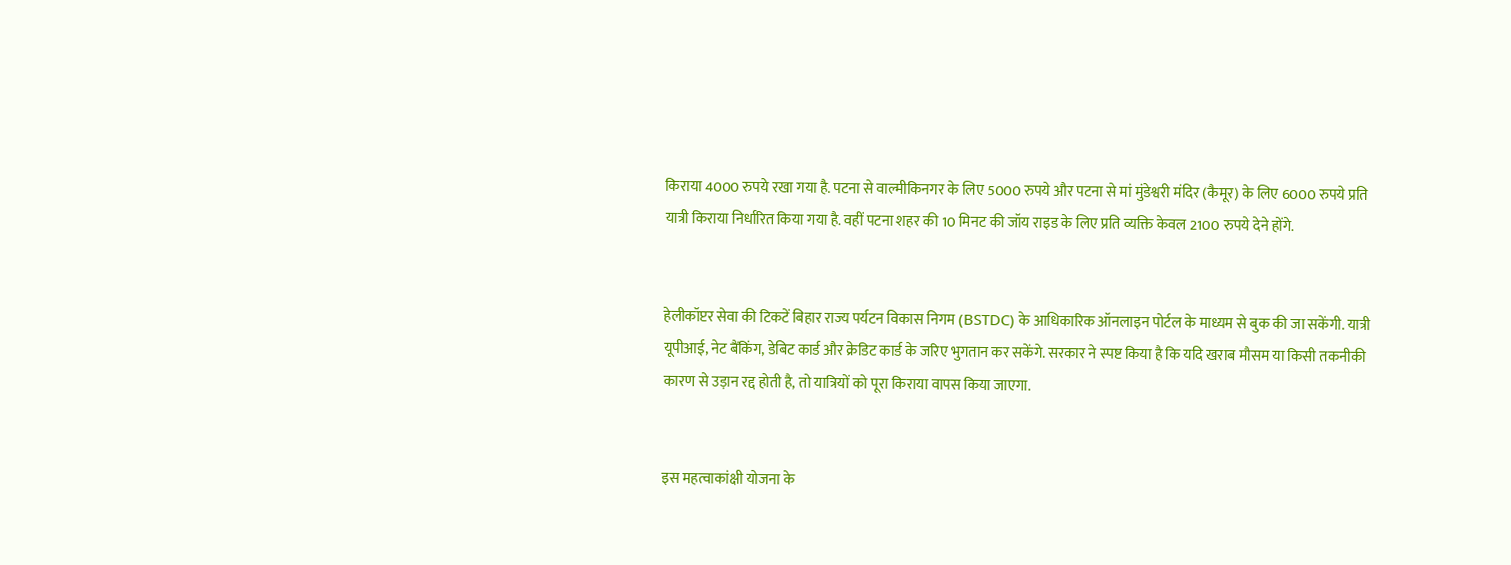किराया 4000 रुपये रखा गया है. पटना से वाल्मीकिनगर के लिए 5000 रुपये और पटना से मां मुंडेश्वरी मंदिर (कैमूर) के लिए 6000 रुपये प्रति यात्री किराया निर्धारित किया गया है. वहीं पटना शहर की 10 मिनट की जॉय राइड के लिए प्रति व्यक्ति केवल 2100 रुपये देने होंगे.


हेलीकॉप्टर सेवा की टिकटें बिहार राज्य पर्यटन विकास निगम (BSTDC) के आधिकारिक ऑनलाइन पोर्टल के माध्यम से बुक की जा सकेंगी. यात्री यूपीआई, नेट बैंकिंग, डेबिट कार्ड और क्रेडिट कार्ड के जरिए भुगतान कर सकेंगे. सरकार ने स्पष्ट किया है कि यदि खराब मौसम या किसी तकनीकी कारण से उड़ान रद्द होती है, तो यात्रियों को पूरा किराया वापस किया जाएगा.


इस महत्वाकांक्षी योजना के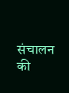संचालन की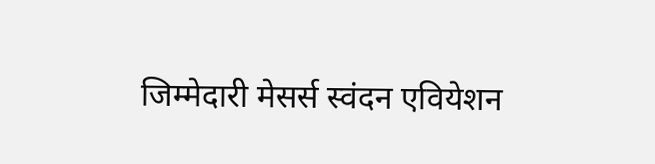जिम्मेदारी मेसर्स स्वंदन एवियेशन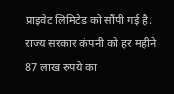प्राइवेट लिमिटेड को सौंपी गई है. राज्य सरकार कंपनी को हर महीने 87 लाख रुपये का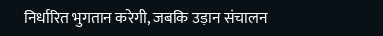निर्धारित भुगतान करेगी, जबकि उड़ान संचालन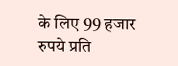के लिए 99 हजार रुपये प्रति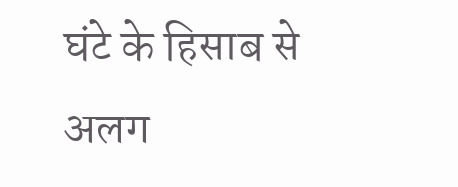घंटे के हिसाब से अलग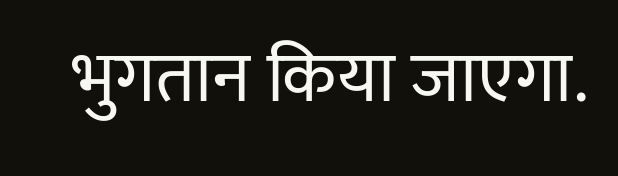भुगतान किया जाएगा.